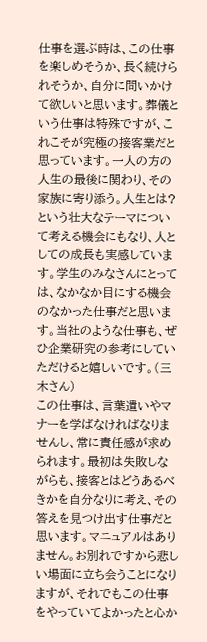仕事を選ぶ時は、この仕事を楽しめそうか、長く続けられそうか、自分に問いかけて欲しいと思います。葬儀という仕事は特殊ですが、これこそが究極の接客業だと思っています。一人の方の人生の最後に関わり、その家族に寄り添う。人生とは?という壮大なテーマについて考える機会にもなり、人としての成長も実感しています。学生のみなさんにとっては、なかなか目にする機会のなかった仕事だと思います。当社のような仕事も、ぜひ企業研究の参考にしていただけると嬉しいです。(三木さん)
この仕事は、言葉遣いやマナーを学ばなければなりませんし、常に責任感が求められます。最初は失敗しながらも、接客とはどうあるべきかを自分なりに考え、その答えを見つけ出す仕事だと思います。マニュアルはありません。お別れですから悲しい場面に立ち会うことになりますが、それでもこの仕事をやっていてよかったと心か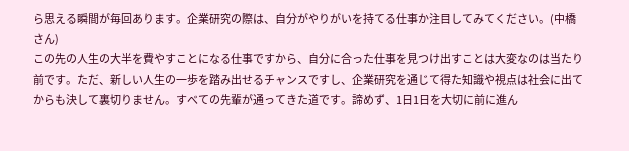ら思える瞬間が毎回あります。企業研究の際は、自分がやりがいを持てる仕事か注目してみてください。(中橋さん)
この先の人生の大半を費やすことになる仕事ですから、自分に合った仕事を見つけ出すことは大変なのは当たり前です。ただ、新しい人生の一歩を踏み出せるチャンスですし、企業研究を通じて得た知識や視点は社会に出てからも決して裏切りません。すべての先輩が通ってきた道です。諦めず、1日1日を大切に前に進ん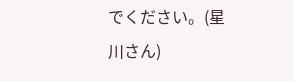でください。(星川さん)